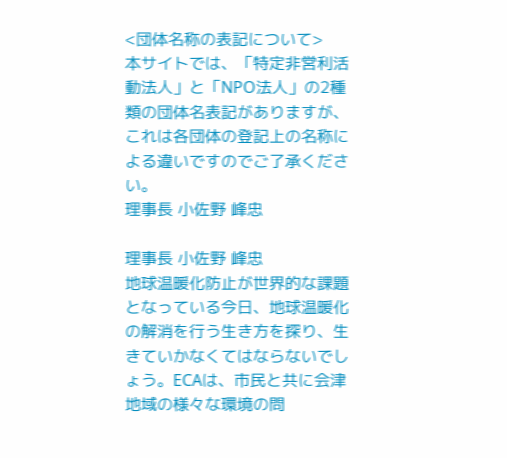<団体名称の表記について>
本サイトでは、「特定非営利活動法人」と「NPO法人」の2種類の団体名表記がありますが、これは各団体の登記上の名称による違いですのでご了承ください。
理事長 小佐野 峰忠

理事長 小佐野 峰忠
地球温暖化防止が世界的な課題となっている今日、地球温暖化の解消を行う生き方を探り、生きていかなくてはならないでしょう。ECAは、市民と共に会津地域の様々な環境の問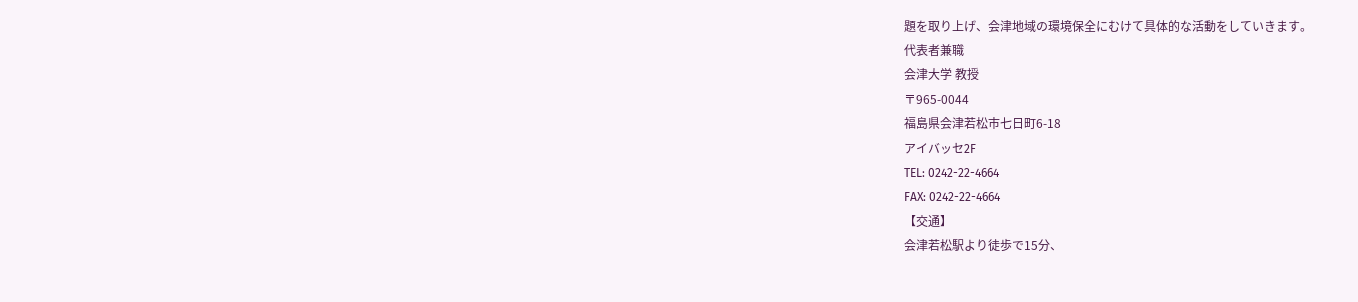題を取り上げ、会津地域の環境保全にむけて具体的な活動をしていきます。
代表者兼職
会津大学 教授
〒965-0044
福島県会津若松市七日町6-18
アイバッセ2F
TEL: 0242-22-4664
FAX: 0242-22-4664
【交通】
会津若松駅より徒歩で15分、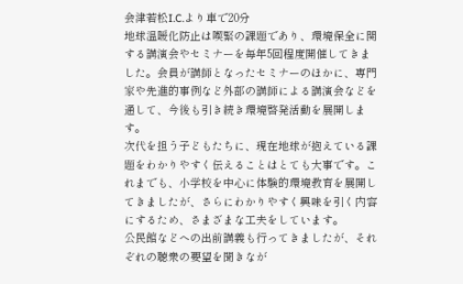会津若松I.C.より車で20分
地球温暖化防止は喫緊の課題であり、環境保全に関する講演会やセミナーを毎年5回程度開催してきました。会員が講師となったセミナーのほかに、専門家や先進的事例など外部の講師による講演会などを通して、今後も引き続き環境啓発活動を展開します。
次代を担う子どもたちに、現在地球が抱えている課題をわかりやすく伝えることはとても大事です。これまでも、小学校を中心に体験的環境教育を展開してきましたが、さらにわかりやすく興味を引く内容にするため、さまざまな工夫をしています。
公民館などへの出前講義も行ってきましたが、それぞれの聴衆の要望を聞きなが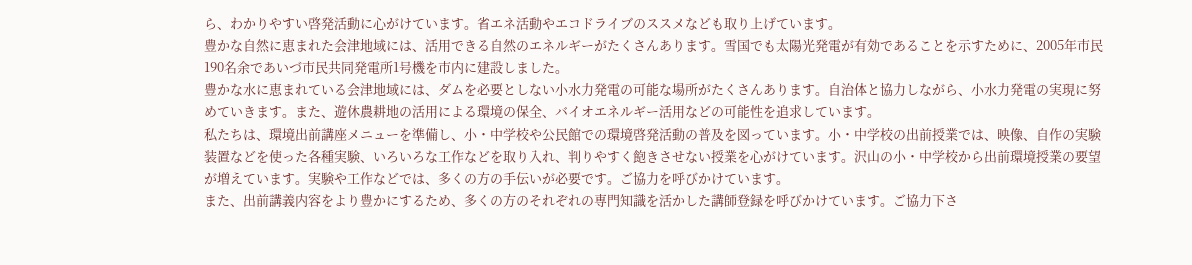ら、わかりやすい啓発活動に心がけています。省エネ活動やエコドライブのススメなども取り上げています。
豊かな自然に恵まれた会津地域には、活用できる自然のエネルギーがたくさんあります。雪国でも太陽光発電が有効であることを示すために、2005年市民190名余であいづ市民共同発電所1号機を市内に建設しました。
豊かな水に恵まれている会津地域には、ダムを必要としない小水力発電の可能な場所がたくさんあります。自治体と協力しながら、小水力発電の実現に努めていきます。また、遊休農耕地の活用による環境の保全、バイオエネルギー活用などの可能性を追求しています。
私たちは、環境出前講座メニューを準備し、小・中学校や公民館での環境啓発活動の普及を図っています。小・中学校の出前授業では、映像、自作の実験装置などを使った各種実験、いろいろな工作などを取り入れ、判りやすく飽きさせない授業を心がけています。沢山の小・中学校から出前環境授業の要望が増えています。実験や工作などでは、多くの方の手伝いが必要です。ご協力を呼びかけています。
また、出前講義内容をより豊かにするため、多くの方のそれぞれの専門知識を活かした講師登録を呼びかけています。ご協力下さ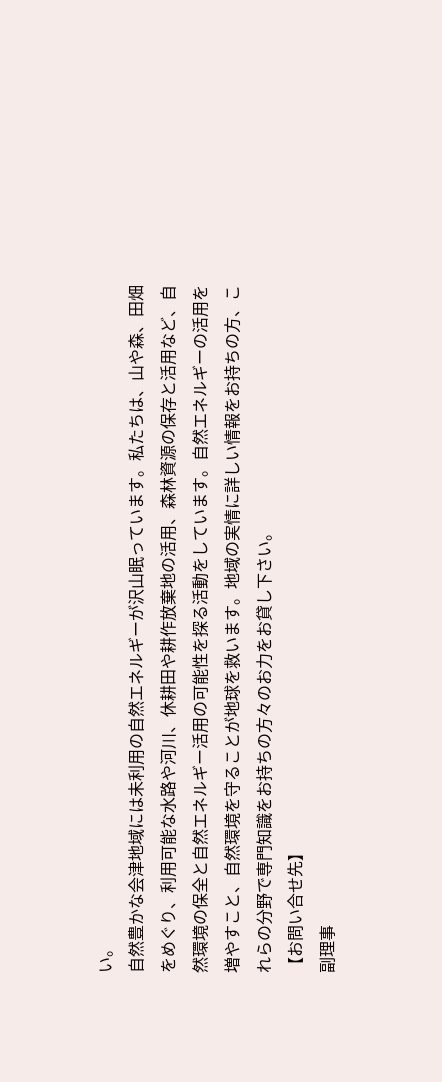い。
自然豊かな会津地域には未利用の自然エネルギーが沢山眠っています。私たちは、山や森、田畑をめぐり、利用可能な水路や河川、休耕田や耕作放棄地の活用、森林資源の保存と活用など、自然環境の保全と自然エネルギー活用の可能性を探る活動をしています。自然エネルギーの活用を増やすこと、自然環境を守ることが地球を救います。地域の実情に詳しい情報をお持ちの方、これらの分野で専門知識をお持ちの方々のお力をお貸し下さい。
【お問い合せ先】
副理事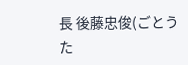長 後藤忠俊(ごとうた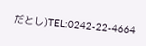だとし)TEL:0242-22-4664